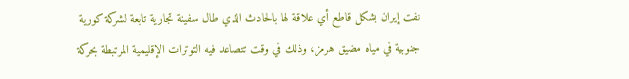نفت إيران بشكل قاطع أي علاقة لها بالحادث الذي طال سفينة تجارية تابعة لشركة كورية جنوبية في مياه مضيق هرمز، وذلك في وقت تتصاعد فيه التوترات الإقليمية المرتبطة بحركة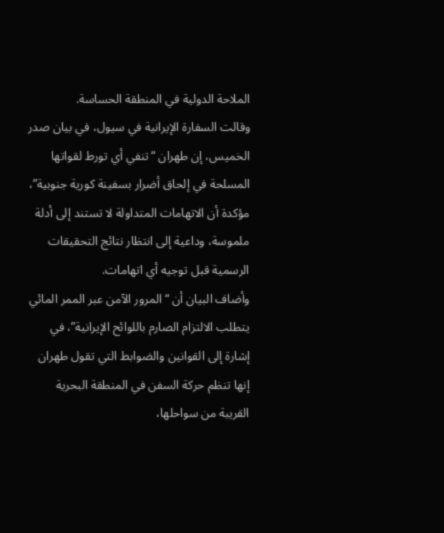الملاحة الدولية في المنطقة الحساسة.
وقالت السفارة الإيرانية في سيول، في بيان صدر الخميس، إن طهران “تنفي أي تورط لقواتها المسلحة في إلحاق أضرار بسفينة كورية جنوبية”، مؤكدة أن الاتهامات المتداولة لا تستند إلى أدلة ملموسة، وداعية إلى انتظار نتائج التحقيقات الرسمية قبل توجيه أي اتهامات.
وأضاف البيان أن “المرور الآمن عبر الممر المائي يتطلب الالتزام الصارم باللوائح الإيرانية”، في إشارة إلى القوانين والضوابط التي تقول طهران إنها تنظم حركة السفن في المنطقة البحرية القريبة من سواحلها،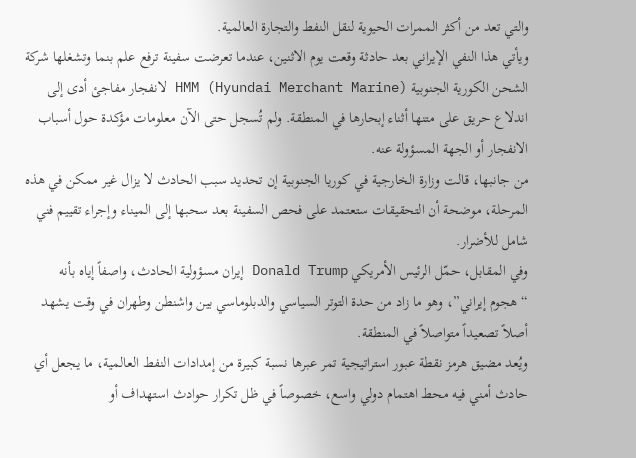والتي تعد من أكثر الممرات الحيوية لنقل النفط والتجارة العالمية.
ويأتي هذا النفي الإيراني بعد حادثة وقعت يوم الاثنين، عندما تعرضت سفينة ترفع علم بنما وتشغلها شركة الشحن الكورية الجنوبية HMM (Hyundai Merchant Marine) لانفجار مفاجئ أدى إلى اندلاع حريق على متنها أثناء إبحارها في المنطقة. ولم تُسجل حتى الآن معلومات مؤكدة حول أسباب الانفجار أو الجهة المسؤولة عنه.
من جانبها، قالت وزارة الخارجية في كوريا الجنوبية إن تحديد سبب الحادث لا يزال غير ممكن في هذه المرحلة، موضحة أن التحقيقات ستعتمد على فحص السفينة بعد سحبها إلى الميناء وإجراء تقييم فني شامل للأضرار.
وفي المقابل، حمّل الرئيس الأمريكي Donald Trump إيران مسؤولية الحادث، واصفاً إياه بأنه “هجوم إيراني”، وهو ما زاد من حدة التوتر السياسي والدبلوماسي بين واشنطن وطهران في وقت يشهد أصلاً تصعيداً متواصلاً في المنطقة.
ويُعد مضيق هرمز نقطة عبور استراتيجية تمر عبرها نسبة كبيرة من إمدادات النفط العالمية، ما يجعل أي حادث أمني فيه محط اهتمام دولي واسع، خصوصاً في ظل تكرار حوادث استهداف أو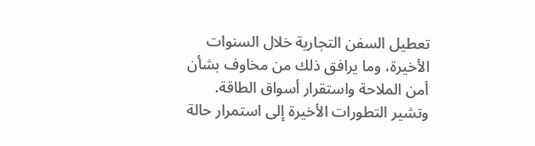تعطيل السفن التجارية خلال السنوات الأخيرة، وما يرافق ذلك من مخاوف بشأن أمن الملاحة واستقرار أسواق الطاقة.
وتشير التطورات الأخيرة إلى استمرار حالة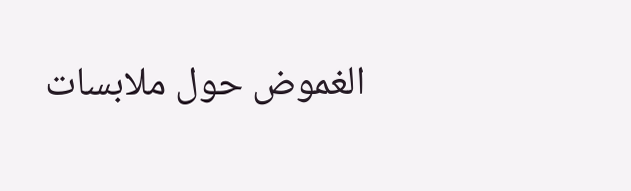الغموض حول ملابسات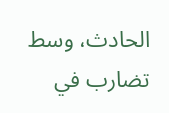الحادث، وسط تضارب في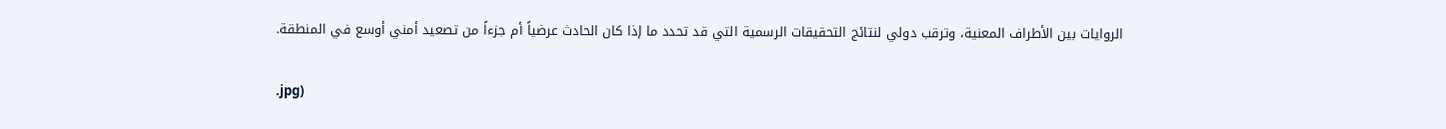الروايات بين الأطراف المعنية، وترقب دولي لنتائج التحقيقات الرسمية التي قد تحدد ما إذا كان الحادث عرضياً أم جزءاً من تصعيد أمني أوسع في المنطقة.

.jpg)